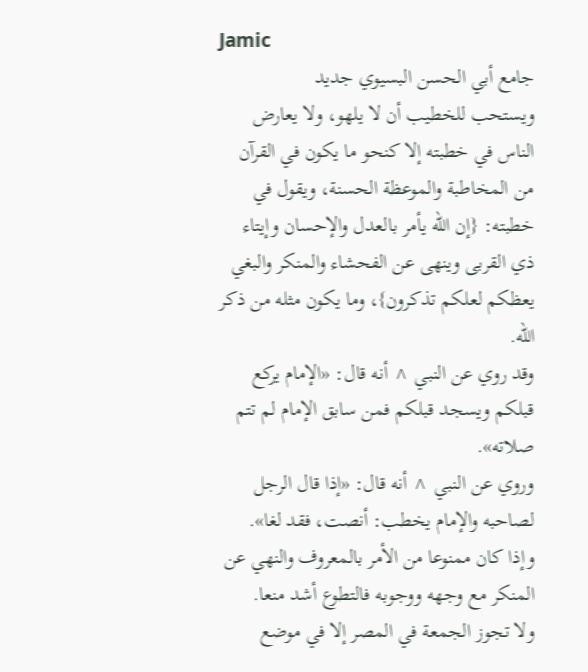Jamic
جامع أبي الحسن البسيوي جديد
ويستحب للخطيب أن لا يلهو، ولا يعارض الناس في خطبته إلا كنحو ما يكون في القرآن من المخاطبة والموعظة الحسنة، ويقول في خطبته: {إن الله يأمر بالعدل والإحسان وإيتاء ذي القربى وينهى عن الفحشاء والمنكر والبغي يعظكم لعلكم تذكرون}، وما يكون مثله من ذكر الله.
وقد روي عن النبي ^ أنه قال: «الإمام يركع قبلكم ويسجد قبلكم فمن سابق الإمام لم تتم صلاته».
وروي عن النبي ^ أنه قال: «إذا قال الرجل لصاحبه والإمام يخطب: أنصت، فقد لغا». وإذا كان ممنوعا من الأمر بالمعروف والنهي عن المنكر مع وجهه ووجوبه فالتطوع أشد منعا.
ولا تجوز الجمعة في المصر إلا في موضع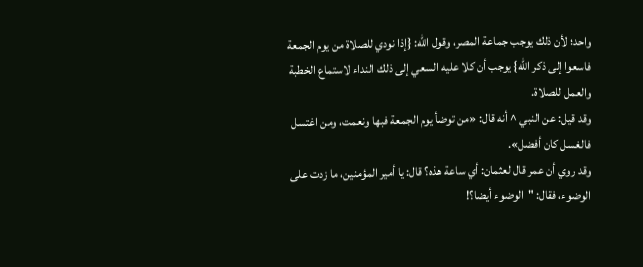واحد؛ لأن ذلك يوجب جماعة المصر، وقول الله: {إذا نودي للصلاة من يوم الجمعة فاسعوا إلى ذكر الله} يوجب أن كلا عليه السعي إلى ذلك النداء لاستماع الخطبة والعمل للصلاة.
وقد قيل: عن النبي ^ أنه قال: «من توضأ يوم الجمعة فبها ونعمت، ومن اغتسل فالغسل كان أفضل».
وقد روي أن عمر قال لعثمان: أي ساعة هذه؟ قال: يا أمير المؤمنين، ما زدت على الوضوء، فقال: "الوضوء أيضا؟!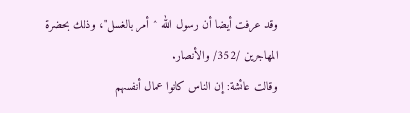وقد عرفت أيضا أن رسول الله ^ أمر بالغسل"، وذلك بحضرة المهاجرين /352/ والأنصار.
وقالت عائشة: إن الناس كانوا عمال أنفسهم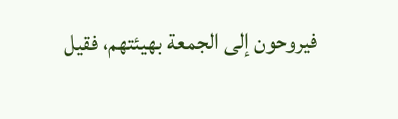فيروحون إلى الجمعة بهيئتهم، فقيل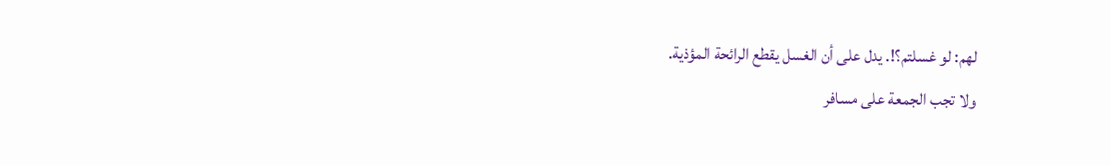لهم: لو غسلتم؟!. يدل على أن الغسل يقطع الرائحة المؤذية.
ولا تجب الجمعة على مسافر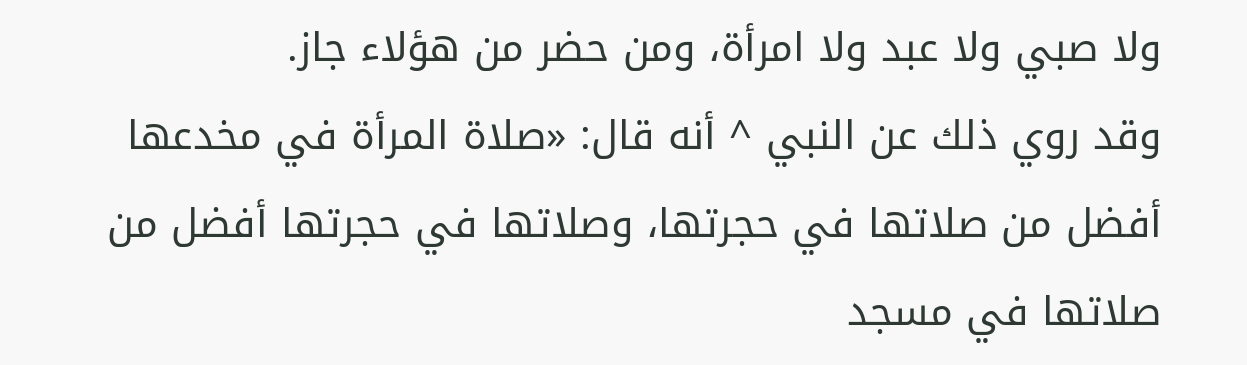ولا صبي ولا عبد ولا امرأة، ومن حضر من هؤلاء جاز.
وقد روي ذلك عن النبي ^ أنه قال: «صلاة المرأة في مخدعها أفضل من صلاتها في حجرتها، وصلاتها في حجرتها أفضل من صلاتها في مسجد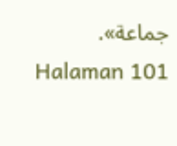جماعة».
Halaman 101